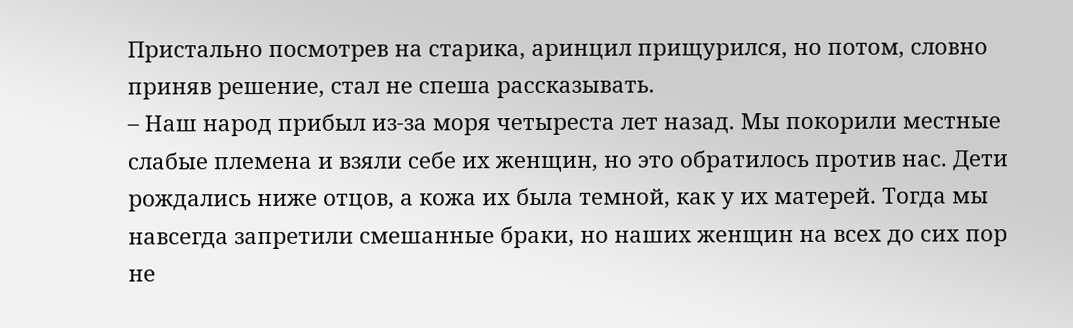Пристально посмотрев на старика, аринцил прищурился, но потом, словно приняв решение, стал не спеша рассказывать.
– Наш народ прибыл из-за моря четыреста лет назад. Мы покорили местные слабые племена и взяли себе их женщин, но это обратилось против нас. Дети рождались ниже отцов, а кожа их была темной, как у их матерей. Тогда мы навсегда запретили смешанные браки, но наших женщин на всех до сих пор не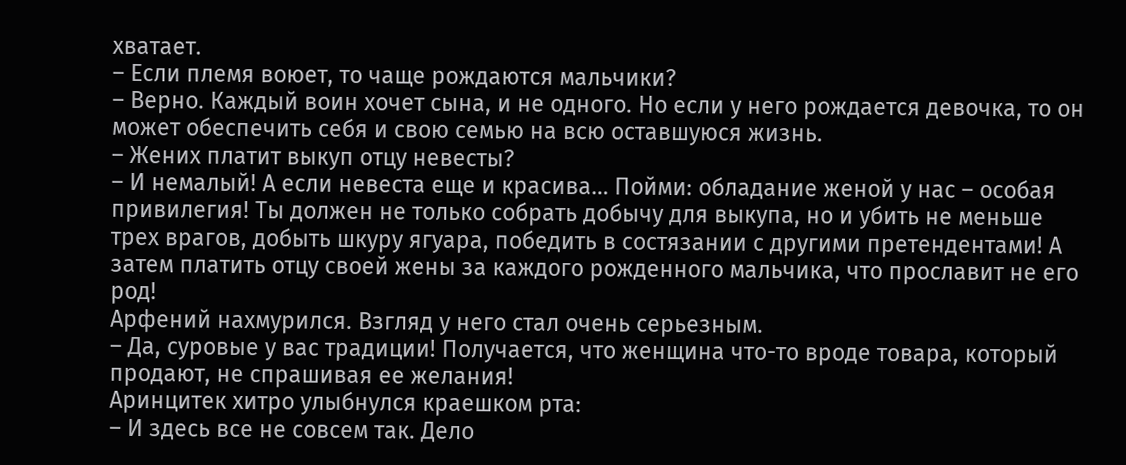хватает.
– Если племя воюет, то чаще рождаются мальчики?
– Верно. Каждый воин хочет сына, и не одного. Но если у него рождается девочка, то он может обеспечить себя и свою семью на всю оставшуюся жизнь.
– Жених платит выкуп отцу невесты?
– И немалый! А если невеста еще и красива… Пойми: обладание женой у нас – особая привилегия! Ты должен не только собрать добычу для выкупа, но и убить не меньше трех врагов, добыть шкуру ягуара, победить в состязании с другими претендентами! А затем платить отцу своей жены за каждого рожденного мальчика, что прославит не его род!
Арфений нахмурился. Взгляд у него стал очень серьезным.
– Да, суровые у вас традиции! Получается, что женщина что-то вроде товара, который продают, не спрашивая ее желания!
Аринцитек хитро улыбнулся краешком рта:
– И здесь все не совсем так. Дело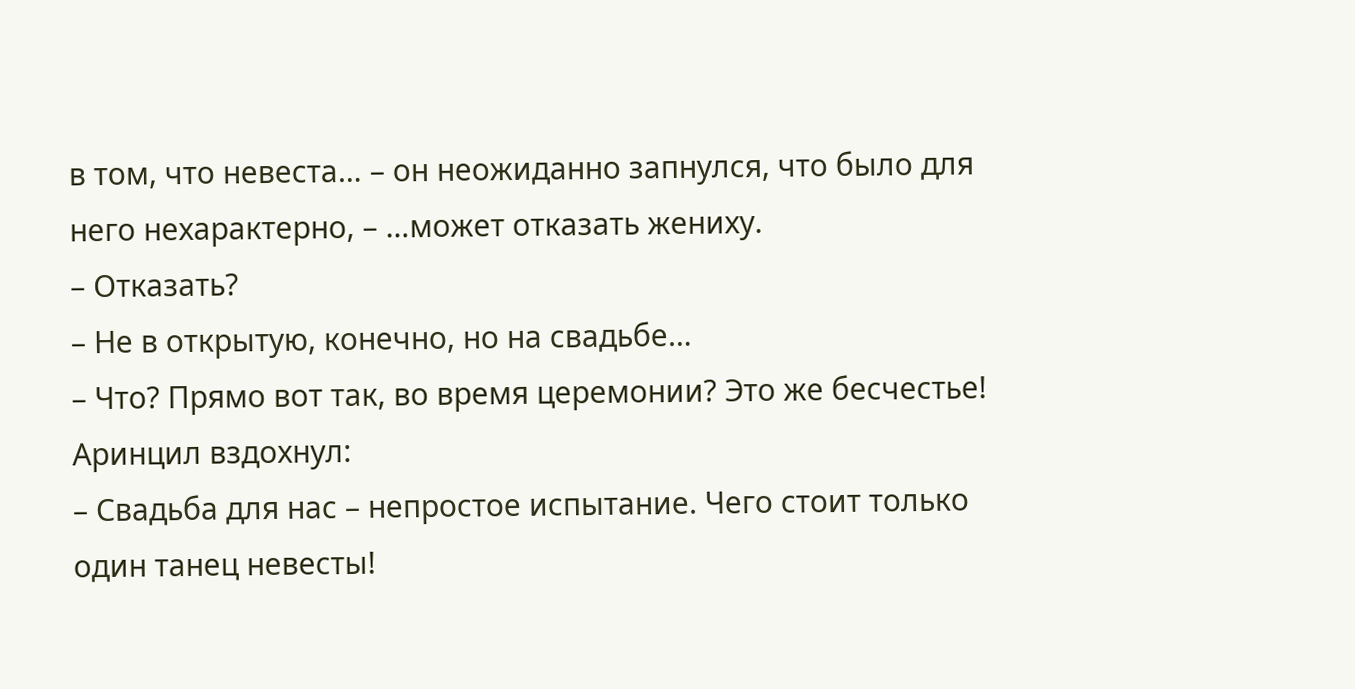в том, что невеста… – он неожиданно запнулся, что было для него нехарактерно, – …может отказать жениху.
– Отказать?
– Не в открытую, конечно, но на свадьбе…
– Что? Прямо вот так, во время церемонии? Это же бесчестье!
Аринцил вздохнул:
– Свадьба для нас – непростое испытание. Чего стоит только один танец невесты!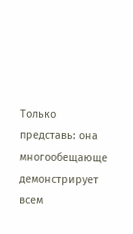Только представь: она многообещающе демонстрирует всем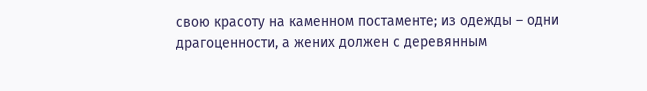свою красоту на каменном постаменте; из одежды – одни драгоценности, а жених должен с деревянным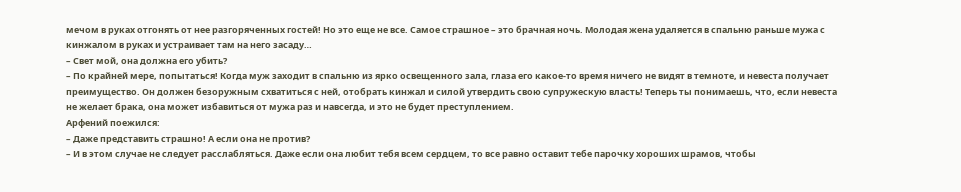мечом в руках отгонять от нее разгоряченных гостей! Но это еще не все. Самое страшное – это брачная ночь. Молодая жена удаляется в спальню раньше мужа с кинжалом в руках и устраивает там на него засаду…
– Свет мой, она должна его убить?
– По крайней мере, попытаться! Когда муж заходит в спальню из ярко освещенного зала, глаза его какое-то время ничего не видят в темноте, и невеста получает преимущество. Он должен безоружным схватиться с ней, отобрать кинжал и силой утвердить свою супружескую власть! Теперь ты понимаешь, что, если невеста не желает брака, она может избавиться от мужа раз и навсегда, и это не будет преступлением.
Арфений поежился:
– Даже представить страшно! А если она не против?
– И в этом случае не следует расслабляться. Даже если она любит тебя всем сердцем, то все равно оставит тебе парочку хороших шрамов, чтобы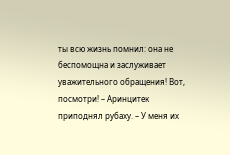ты всю жизнь помнил: она не беспомощна и заслуживает уважительного обращения! Вот, посмотри! – Аринцитек приподнял рубаху. – У меня их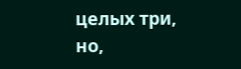целых три, но,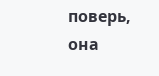поверь, она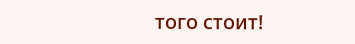того стоит!